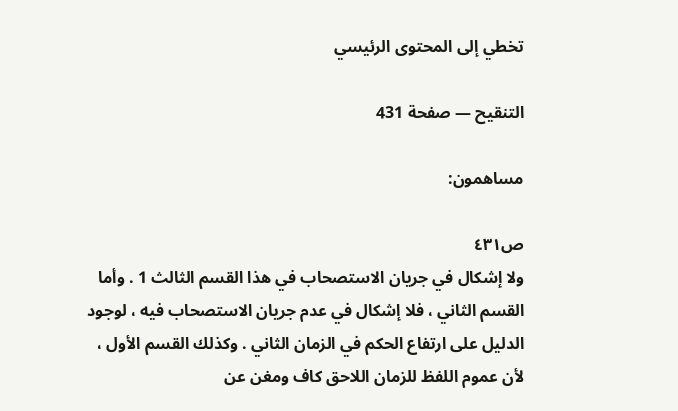تخطي إلى المحتوى الرئيسي

التنقيح — صفحة 431

مساهمون:

ص٤٣١
ولا إشكال في جريان الاستصحاب في هذا القسم الثالث 1 . وأما القسم الثاني ، فلا إشكال في عدم جريان الاستصحاب فيه ، لوجود الدليل على ارتفاع الحكم في الزمان الثاني . وكذلك القسم الأول ، لأن عموم اللفظ للزمان اللاحق كاف ومغن عن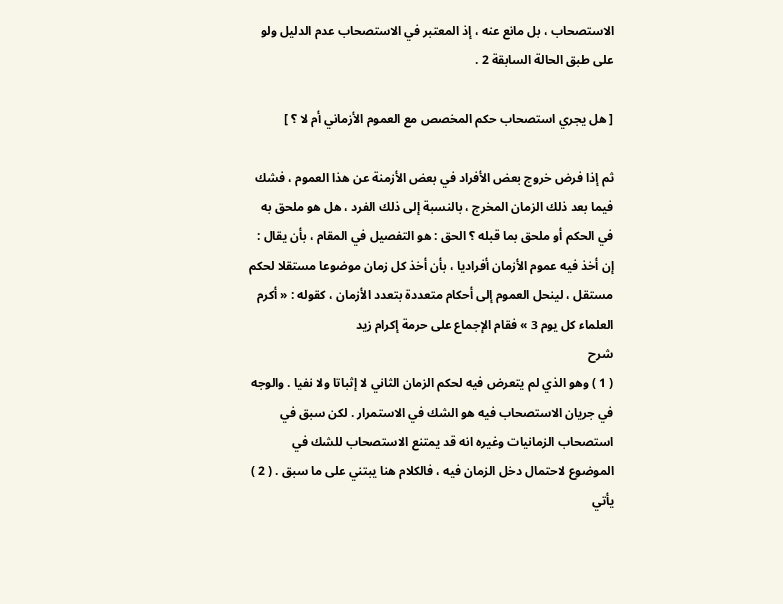الاستصحاب ، بل مانع عنه ، إذ المعتبر في الاستصحاب عدم الدليل ولو على طبق الحالة السابقة 2 .

[ هل يجري استصحاب حكم المخصص مع العموم الأزماني أم لا ؟ ]

ثم إذا فرض خروج بعض الأفراد في بعض الأزمنة عن هذا العموم ، فشك فيما بعد ذلك الزمان المخرج ، بالنسبة إلى ذلك الفرد ، هل هو ملحق به في الحكم أو ملحق بما قبله ؟ الحق : هو التفصيل في المقام ، بأن يقال : إن أخذ فيه عموم الأزمان أفراديا ، بأن أخذ كل زمان موضوعا مستقلا لحكم مستقل ، لينحل العموم إلى أحكام متعددة بتعدد الأزمان ، كقوله : « أكرم العلماء كل يوم 3 » فقام الإجماع على حرمة إكرام زيد
شرح
( 1 ) وهو الذي لم يتعرض فيه لحكم الزمان الثاني لا إثباتا ولا نفيا . والوجه في جريان الاستصحاب فيه هو الشك في الاستمرار . لكن سبق في استصحاب الزمانيات وغيره انه قد يمتنع الاستصحاب للشك في الموضوع لاحتمال دخل الزمان فيه ، فالكلام هنا يبتني على ما سبق . ( 2 ) يأتي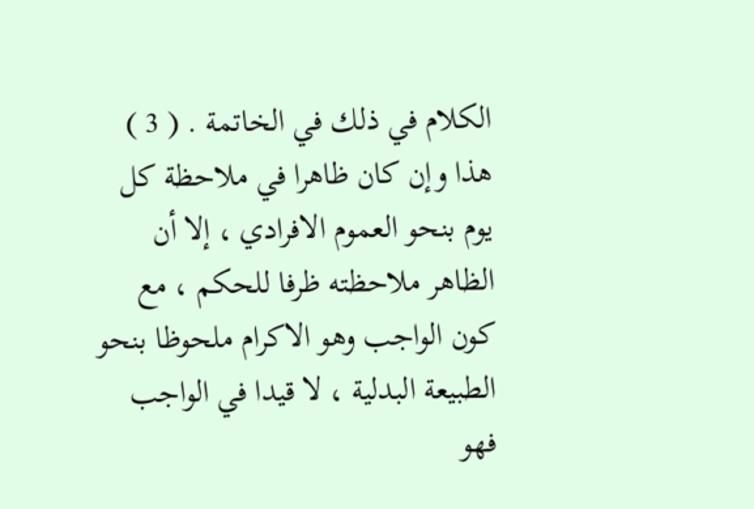الكلام في ذلك في الخاتمة . ( 3 ) هذا وإن كان ظاهرا في ملاحظة كل يوم بنحو العموم الافرادي ، إلا أن الظاهر ملاحظته ظرفا للحكم ، مع كون الواجب وهو الاكرام ملحوظا بنحو الطبيعة البدلية ، لا قيدا في الواجب فهو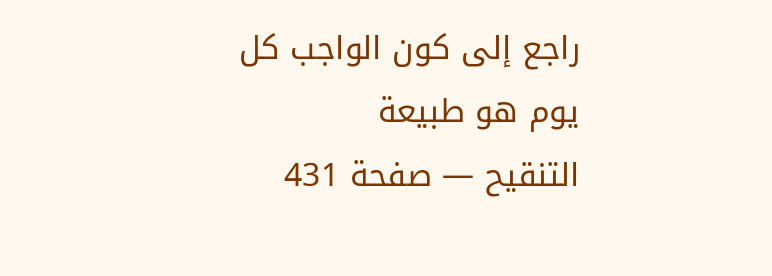راجع إلى كون الواجب كل يوم هو طبيعة
التنقيح — صفحة 431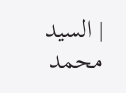| السيد محمد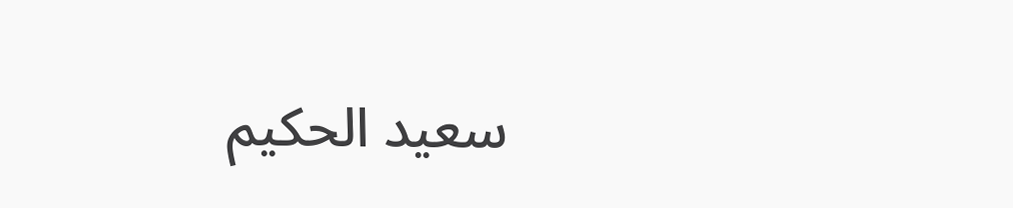سعيد الحكيم